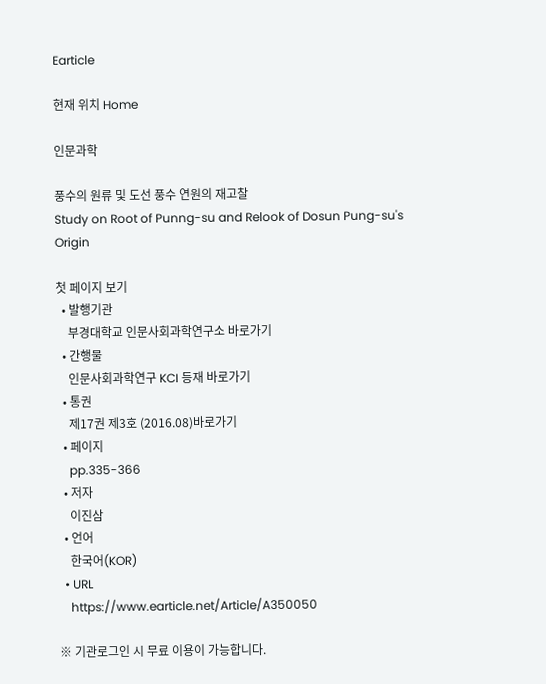Earticle

현재 위치 Home

인문과학

풍수의 원류 및 도선 풍수 연원의 재고찰
Study on Root of Punng-su and Relook of Dosun Pung-su's Origin

첫 페이지 보기
  • 발행기관
    부경대학교 인문사회과학연구소 바로가기
  • 간행물
    인문사회과학연구 KCI 등재 바로가기
  • 통권
    제17권 제3호 (2016.08)바로가기
  • 페이지
    pp.335-366
  • 저자
    이진삼
  • 언어
    한국어(KOR)
  • URL
    https://www.earticle.net/Article/A350050

※ 기관로그인 시 무료 이용이 가능합니다.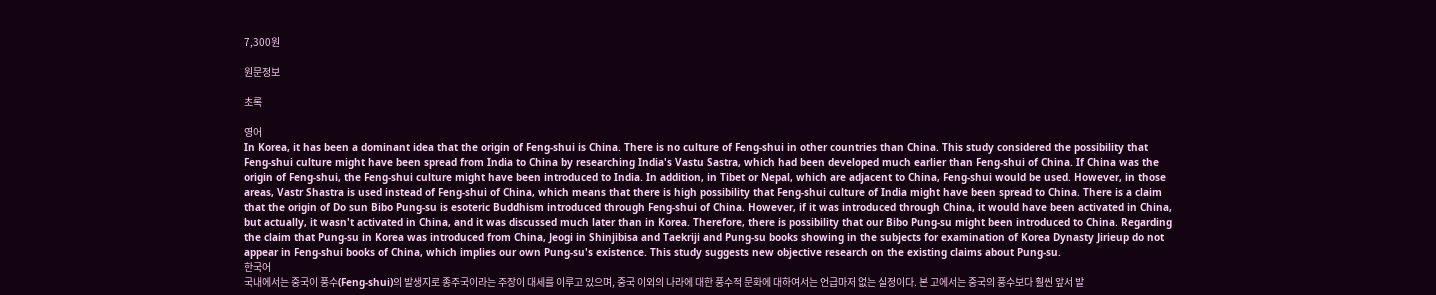7,300원

원문정보

초록

영어
In Korea, it has been a dominant idea that the origin of Feng-shui is China. There is no culture of Feng-shui in other countries than China. This study considered the possibility that Feng-shui culture might have been spread from India to China by researching India's Vastu Sastra, which had been developed much earlier than Feng-shui of China. If China was the origin of Feng-shui, the Feng-shui culture might have been introduced to India. In addition, in Tibet or Nepal, which are adjacent to China, Feng-shui would be used. However, in those areas, Vastr Shastra is used instead of Feng-shui of China, which means that there is high possibility that Feng-shui culture of India might have been spread to China. There is a claim that the origin of Do sun Bibo Pung-su is esoteric Buddhism introduced through Feng-shui of China. However, if it was introduced through China, it would have been activated in China, but actually, it wasn't activated in China, and it was discussed much later than in Korea. Therefore, there is possibility that our Bibo Pung-su might been introduced to China. Regarding the claim that Pung-su in Korea was introduced from China, Jeogi in Shinjibisa and Taekriji and Pung-su books showing in the subjects for examination of Korea Dynasty Jirieup do not appear in Feng-shui books of China, which implies our own Pung-su's existence. This study suggests new objective research on the existing claims about Pung-su.
한국어
국내에서는 중국이 풍수(Feng-shui)의 발생지로 종주국이라는 주장이 대세를 이루고 있으며, 중국 이외의 나라에 대한 풍수적 문화에 대하여서는 언급마저 없는 실정이다. 본 고에서는 중국의 풍수보다 훨씬 앞서 발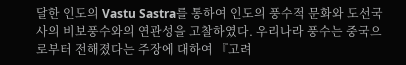달한 인도의 Vastu Sastra를 통하여 인도의 풍수적 문화와 도선국사의 비보풍수와의 연관성을 고찰하였다. 우리나라 풍수는 중국으로부터 전해졌다는 주장에 대하여 『고려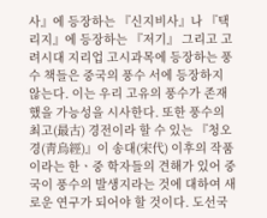사』에 등장하는 『신지비사』나 『택리지』에 등장하는 『저기』 그리고 고려시대 지리업 고시과목에 등장하는 풍수 책들은 중국의 풍수 서에 등장하지 않는다. 이는 우리 고유의 풍수가 존재했을 가능성을 시사한다. 또한 풍수의 최고(最古) 경전이라 할 수 있는 『청오경(靑烏經)』이 송대(宋代) 이후의 작품이라는 한ㆍ중 학자들의 견해가 있어 중국이 풍수의 발생지라는 것에 대하여 새로운 연구가 되어야 할 것이다. 도선국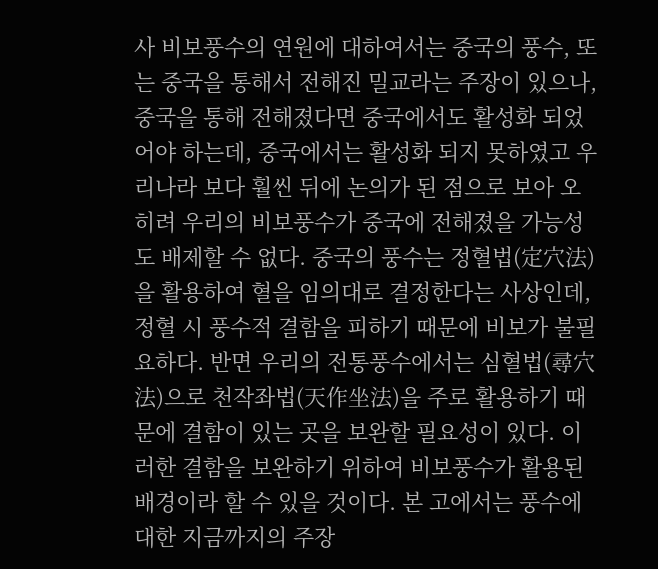사 비보풍수의 연원에 대하여서는 중국의 풍수, 또는 중국을 통해서 전해진 밀교라는 주장이 있으나, 중국을 통해 전해졌다면 중국에서도 활성화 되었어야 하는데, 중국에서는 활성화 되지 못하였고 우리나라 보다 훨씬 뒤에 논의가 된 점으로 보아 오히려 우리의 비보풍수가 중국에 전해졌을 가능성도 배제할 수 없다. 중국의 풍수는 정혈법(定穴法)을 활용하여 혈을 임의대로 결정한다는 사상인데, 정혈 시 풍수적 결함을 피하기 때문에 비보가 불필요하다. 반면 우리의 전통풍수에서는 심혈법(尋穴法)으로 천작좌법(天作坐法)을 주로 활용하기 때문에 결함이 있는 곳을 보완할 필요성이 있다. 이러한 결함을 보완하기 위하여 비보풍수가 활용된 배경이라 할 수 있을 것이다. 본 고에서는 풍수에 대한 지금까지의 주장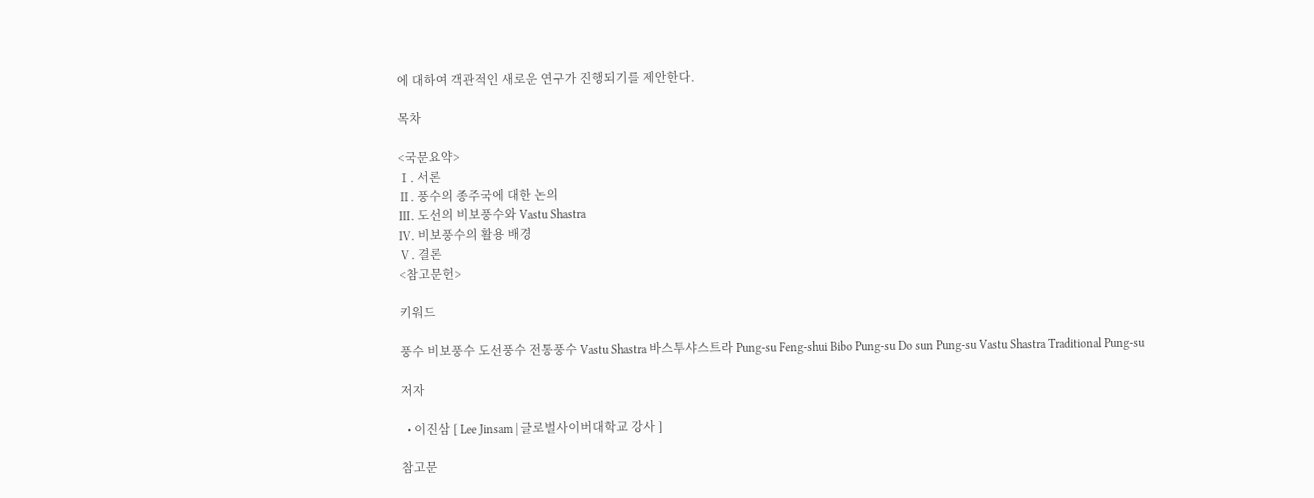에 대하여 객관적인 새로운 연구가 진행되기를 제안한다.

목차

<국문요약>
Ⅰ. 서론
Ⅱ. 풍수의 종주국에 대한 논의
Ⅲ. 도선의 비보풍수와 Vastu Shastra
Ⅳ. 비보풍수의 활용 배경
Ⅴ. 결론
<참고문헌>

키워드

풍수 비보풍수 도선풍수 전통풍수 Vastu Shastra 바스투샤스트라 Pung-su Feng-shui Bibo Pung-su Do sun Pung-su Vastu Shastra Traditional Pung-su

저자

  • 이진삼 [ Lee Jinsam | 글로벌사이버대학교 강사 ]

참고문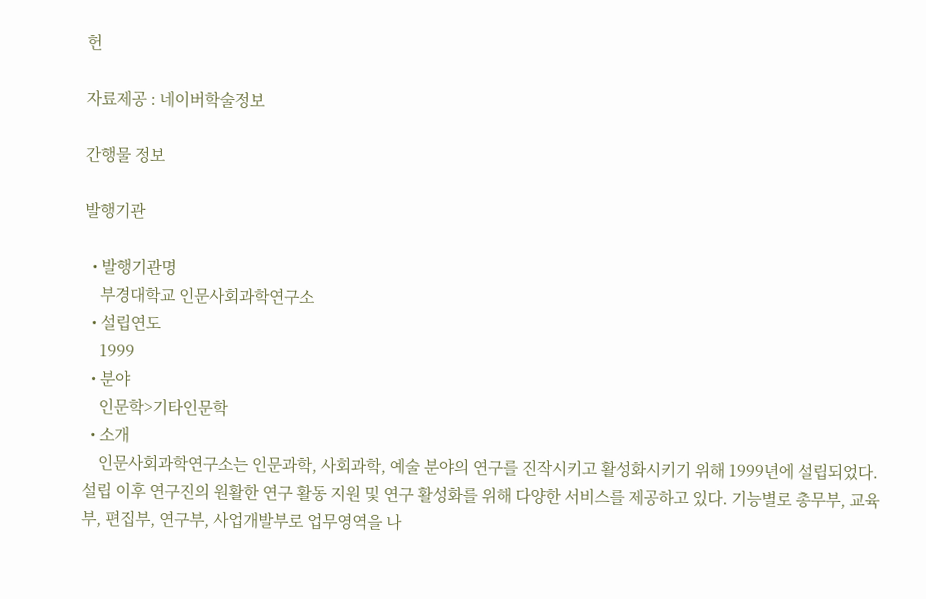헌

자료제공 : 네이버학술정보

간행물 정보

발행기관

  • 발행기관명
    부경대학교 인문사회과학연구소
  • 설립연도
    1999
  • 분야
    인문학>기타인문학
  • 소개
    인문사회과학연구소는 인문과학, 사회과학, 예술 분야의 연구를 진작시키고 활성화시키기 위해 1999년에 설립되었다. 설립 이후 연구진의 원활한 연구 활동 지원 및 연구 활성화를 위해 다양한 서비스를 제공하고 있다. 기능별로 총무부, 교육부, 편집부, 연구부, 사업개발부로 업무영역을 나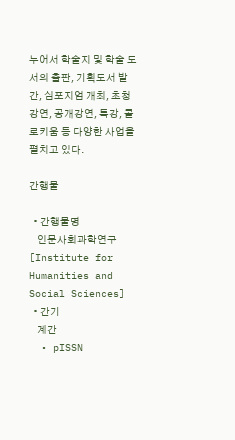누어서 학술지 및 학술 도서의 출판, 기획도서 발간, 심포지엄 개최, 초청강연, 공개강연, 특강, 콜로키움 등 다양한 사업을 펼치고 있다.

간행물

  • 간행물명
    인문사회과학연구 [Institute for Humanities and Social Sciences]
  • 간기
    계간
  • pISSN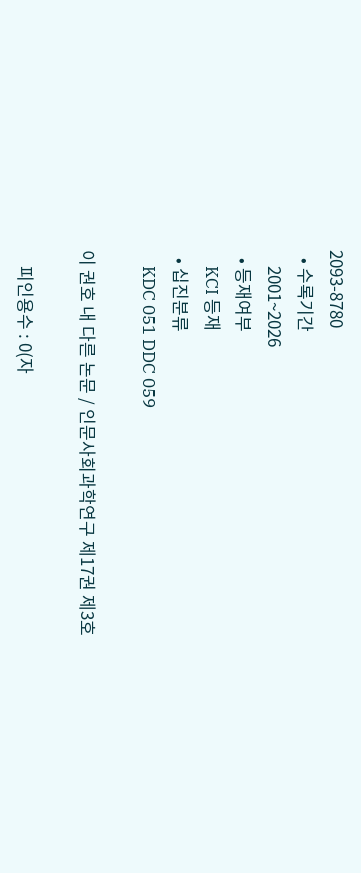2093-8780
  • 수록기간
    2001~2026
  • 등재여부
    KCI 등재
  • 십진분류
    KDC 051 DDC 059

이 권호 내 다른 논문 / 인문사회과학연구 제17권 제3호

    피인용수 : 0(자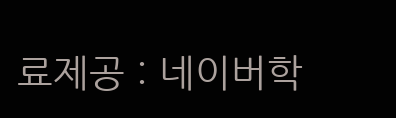료제공 : 네이버학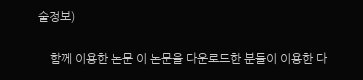술정보)

    함께 이용한 논문 이 논문을 다운로드한 분들이 이용한 다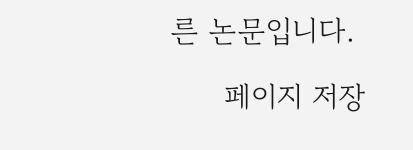른 논문입니다.

      페이지 저장